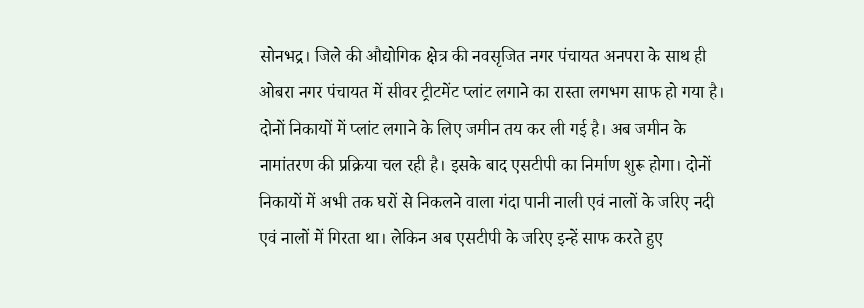सोनभद्र। जिले की औद्योगिक क्षेत्र की नवसृजित नगर पंचायत अनपरा के साथ ही ओबरा नगर पंचायत में सीवर ट्रीटमेंट प्लांट लगाने का रास्ता लगभग साफ हो गया है। दोनों निकायों में प्लांट लगाने के लिए जमीन तय कर ली गई है। अब जमीन के नामांतरण की प्रक्रिया चल रही है। इसके बाद एसटीपी का निर्माण शुरू होगा। दोनों निकायों में अभी तक घरों से निकलने वाला गंदा पानी नाली एवं नालों के जरिए नदी एवं नालों में गिरता था। लेकिन अब एसटीपी के जरिए इन्हें साफ करते हुए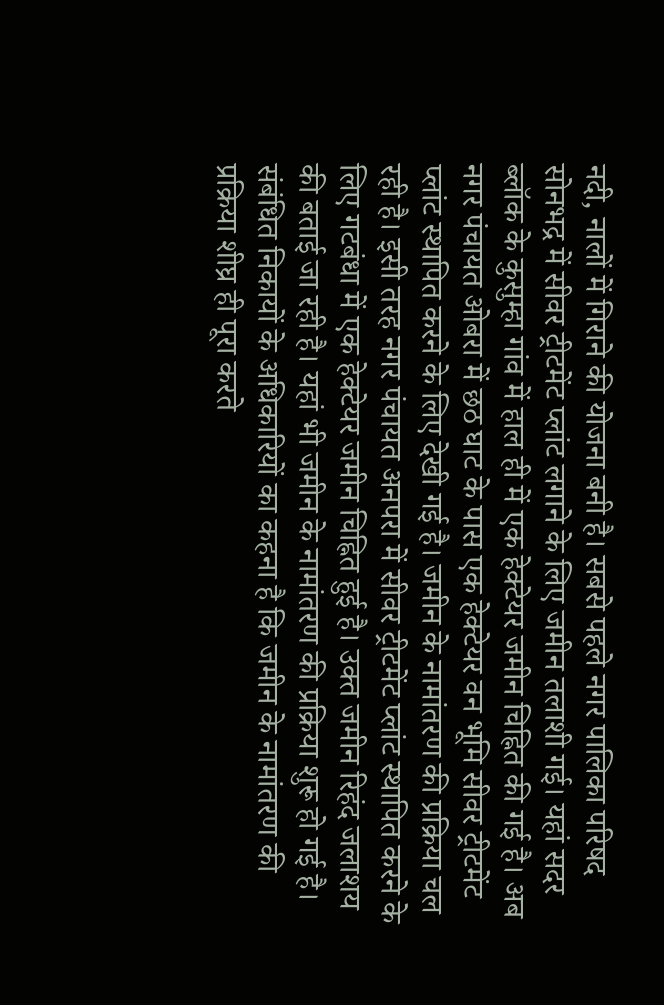नदी, नालों में गिराने की योजना बनी है। सबसे पहले नगर पालिका परिषद सोनभद्र में सीवर ट्रीटमेंट प्लांट लगाने के लिए जमीन तलाशी गई। यहां सदर ब्लॉक के कुसुम्हा गांव में हाल ही में एक हेक्टेयर जमीन चिह्नित की गई है। अब नगर पंचायत ओबरा में छठ घाट के पास एक हेक्टेयर वन भूमि सीवर ट्रीटमेंट प्लांट स्थापित करने के लिए देखी गई है। जमीन के नामांतरण की प्रक्रिया चल रही है। इसी तरह नगर पंचायत अनपरा में सीवर ट्रीटमेंट प्लांट स्थापित करने के लिए गटबंधा में एक हेक्टेयर जमीन चिह्नित हुई है। उक्त जमीन रिहंद जलाशय की बताई जा रही है। यहां भी जमीन के नामांतरण की प्रक्रिया शुरू हो गई है। संबंधित निकायों के अधिकारियों का कहना है कि जमीन के नामांतरण की प्रक्रिया शीघ्र ही पूरा करते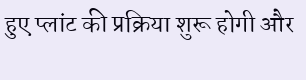हुए प्लांट की प्रक्रिया शुरू होगी और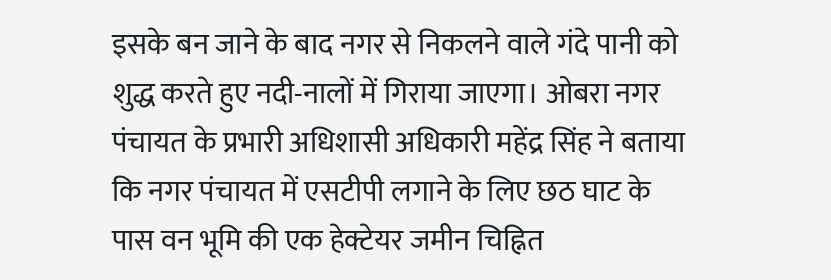इसके बन जाने के बाद नगर से निकलने वाले गंदे पानी को शुद्ध करते हुए नदी-नालों में गिराया जाएगा। ओबरा नगर पंचायत के प्रभारी अधिशासी अधिकारी महेंद्र सिंह ने बताया कि नगर पंचायत में एसटीपी लगाने के लिए छठ घाट के पास वन भूमि की एक हेक्टेयर जमीन चिह्नित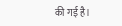की गई है।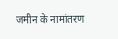जमीन के नामांतरण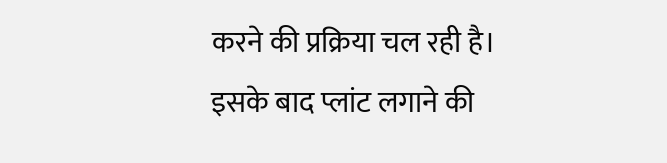करने की प्रक्रिया चल रही है। इसके बाद प्लांट लगाने की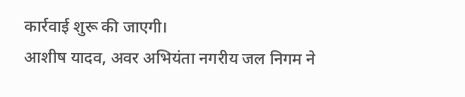कार्रवाई शुरू की जाएगी।
आशीष यादव, अवर अभियंता नगरीय जल निगम ने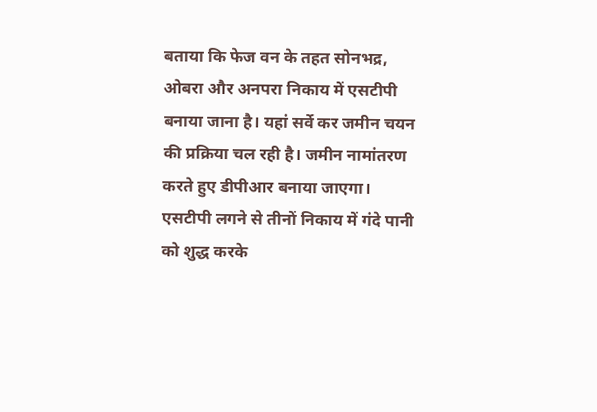बताया कि फेज वन के तहत सोनभद्र, ओबरा और अनपरा निकाय में एसटीपी बनाया जाना है। यहां सर्वे कर जमीन चयन की प्रक्रिया चल रही है। जमीन नामांतरण करते हुए डीपीआर बनाया जाएगा। एसटीपी लगने से तीनों निकाय में गंदे पानी को शुद्ध करके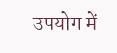उपयोग में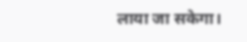लाया जा सकेगा।